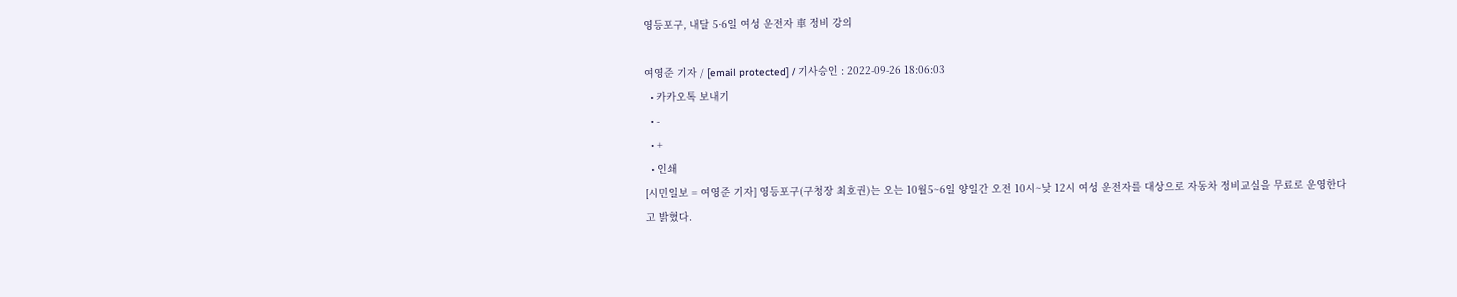영등포구, 내달 5·6일 여성 운전자 車 정비 강의

여영준 기자 / [email protected] / 기사승인 : 2022-09-26 18:06:03
  • 카카오톡 보내기
  • -
  • +
  • 인쇄
[시민일보 = 여영준 기자] 영등포구(구청장 최호권)는 오는 10월5~6일 양일간 오전 10시~낮 12시 여성 운전자를 대상으로 자동차 정비교실을 무료로 운영한다고 밝혔다.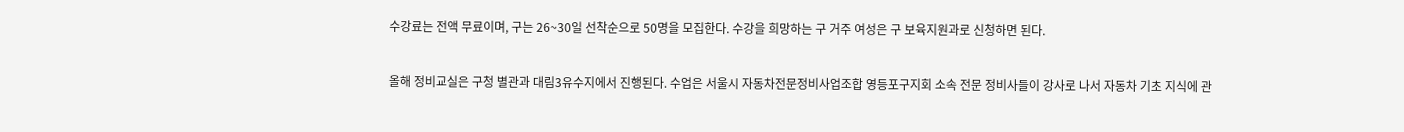수강료는 전액 무료이며, 구는 26~30일 선착순으로 50명을 모집한다. 수강을 희망하는 구 거주 여성은 구 보육지원과로 신청하면 된다.

올해 정비교실은 구청 별관과 대림3유수지에서 진행된다. 수업은 서울시 자동차전문정비사업조합 영등포구지회 소속 전문 정비사들이 강사로 나서 자동차 기초 지식에 관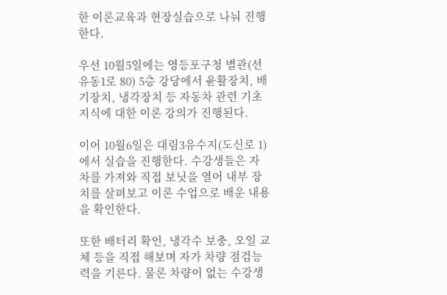한 이론교육과 현장실습으로 나눠 진행한다.

우선 10월5일에는 영등포구청 별관(선유동1로 80) 5층 강당에서 윤활장치, 배기장치, 냉각장치 등 자동차 관련 기초지식에 대한 이론 강의가 진행된다.

이어 10월6일은 대림3유수지(도신로 1)에서 실습을 진행한다. 수강생들은 자차를 가져와 직접 보닛을 열어 내부 장치를 살펴보고 이론 수업으로 배운 내용을 확인한다.

또한 배터리 확인, 냉각수 보충, 오일 교체 등을 직접 해보며 자가 차량 점검능력을 기른다. 물론 차량이 없는 수강생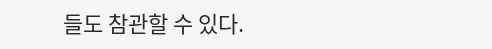들도 참관할 수 있다.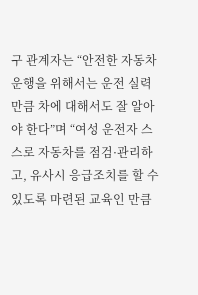구 관계자는 “안전한 자동차 운행을 위해서는 운전 실력만큼 차에 대해서도 잘 알아야 한다”며 “여성 운전자 스스로 자동차를 점검·관리하고, 유사시 응급조치를 할 수 있도록 마련된 교육인 만큼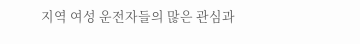지역 여성 운전자들의 많은 관심과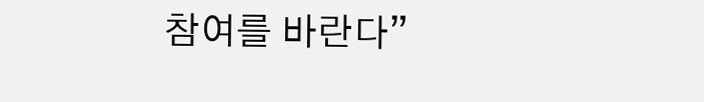참여를 바란다”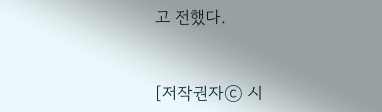고 전했다.



[저작권자ⓒ 시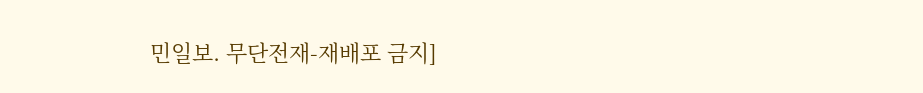민일보. 무단전재-재배포 금지]